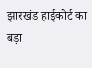झारखंड हाईकोर्ट का बड़ा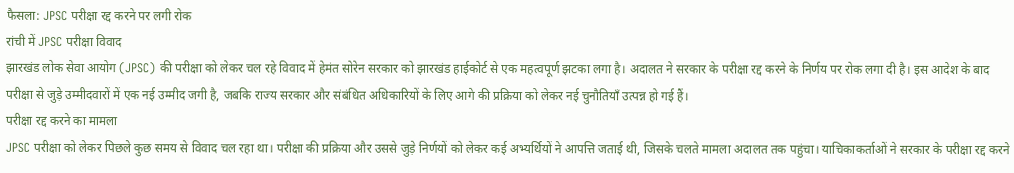फैसला: JPSC परीक्षा रद्द करने पर लगी रोक
रांची में JPSC परीक्षा विवाद
झारखंड लोक सेवा आयोग (JPSC) की परीक्षा को लेकर चल रहे विवाद में हेमंत सोरेन सरकार को झारखंड हाईकोर्ट से एक महत्वपूर्ण झटका लगा है। अदालत ने सरकार के परीक्षा रद्द करने के निर्णय पर रोक लगा दी है। इस आदेश के बाद परीक्षा से जुड़े उम्मीदवारों में एक नई उम्मीद जगी है, जबकि राज्य सरकार और संबंधित अधिकारियों के लिए आगे की प्रक्रिया को लेकर नई चुनौतियाँ उत्पन्न हो गई हैं।
परीक्षा रद्द करने का मामला
JPSC परीक्षा को लेकर पिछले कुछ समय से विवाद चल रहा था। परीक्षा की प्रक्रिया और उससे जुड़े निर्णयों को लेकर कई अभ्यर्थियों ने आपत्ति जताई थी, जिसके चलते मामला अदालत तक पहुंचा। याचिकाकर्ताओं ने सरकार के परीक्षा रद्द करने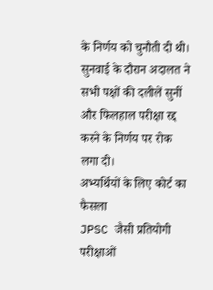के निर्णय को चुनौती दी थी। सुनवाई के दौरान अदालत ने सभी पक्षों की दलीलें सुनीं और फिलहाल परीक्षा रद्द करने के निर्णय पर रोक लगा दी।
अभ्यर्थियों के लिए कोर्ट का फैसला
JPSC जैसी प्रतियोगी परीक्षाओं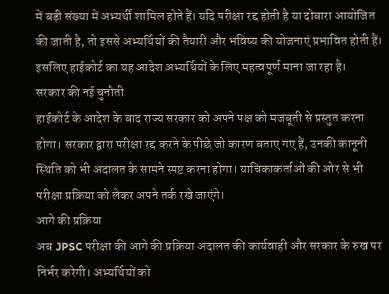में बड़ी संख्या में अभ्यर्थी शामिल होते हैं। यदि परीक्षा रद्द होती है या दोबारा आयोजित की जाती है, तो इससे अभ्यर्थियों की तैयारी और भविष्य की योजनाएं प्रभावित होती हैं। इसलिए हाईकोर्ट का यह आदेश अभ्यर्थियों के लिए महत्वपूर्ण माना जा रहा है।
सरकार की नई चुनौती
हाईकोर्ट के आदेश के बाद राज्य सरकार को अपने पक्ष को मजबूती से प्रस्तुत करना होगा। सरकार द्वारा परीक्षा रद्द करने के पीछे जो कारण बताए गए हैं, उनकी कानूनी स्थिति को भी अदालत के सामने स्पष्ट करना होगा। याचिकाकर्ताओं की ओर से भी परीक्षा प्रक्रिया को लेकर अपने तर्क रखे जाएंगे।
आगे की प्रक्रिया
अब JPSC परीक्षा की आगे की प्रक्रिया अदालत की कार्यवाही और सरकार के रुख पर निर्भर करेगी। अभ्यर्थियों को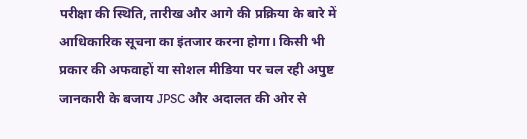परीक्षा की स्थिति, तारीख और आगे की प्रक्रिया के बारे में आधिकारिक सूचना का इंतजार करना होगा। किसी भी प्रकार की अफवाहों या सोशल मीडिया पर चल रही अपुष्ट जानकारी के बजाय JPSC और अदालत की ओर से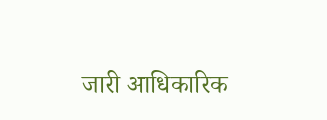जारी आधिकारिक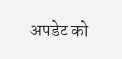अपडेट को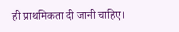ही प्राथमिकता दी जानी चाहिए।